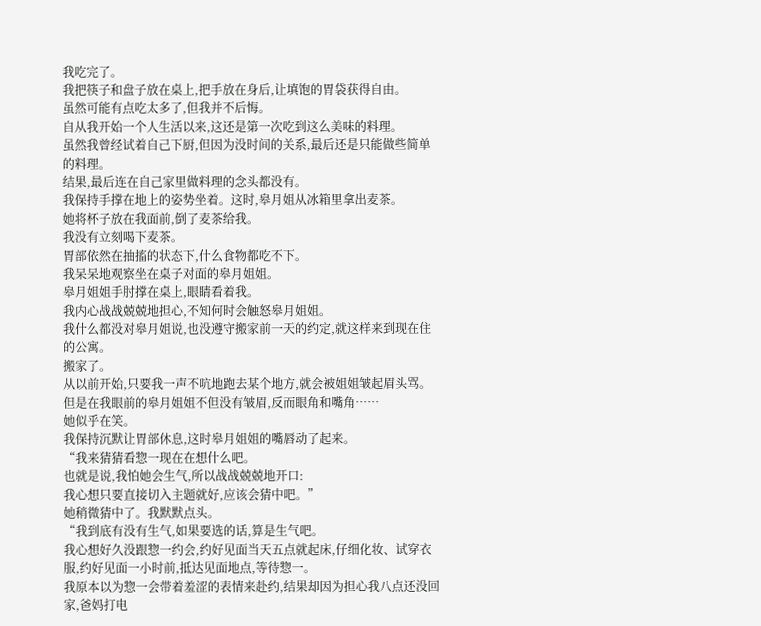我吃完了。
我把筷子和盘子放在桌上,把手放在身后,让填饱的胃袋获得自由。
虽然可能有点吃太多了,但我并不后悔。
自从我开始一个人生活以来,这还是第一次吃到这么美味的料理。
虽然我曾经试着自己下厨,但因为没时间的关系,最后还是只能做些简单的料理。
结果,最后连在自己家里做料理的念头都没有。
我保持手撑在地上的姿势坐着。这时,皋月姐从冰箱里拿出麦茶。
她将杯子放在我面前,倒了麦茶给我。
我没有立刻喝下麦茶。
胃部依然在抽搐的状态下,什么食物都吃不下。
我呆呆地观察坐在桌子对面的皋月姐姐。
皋月姐姐手肘撑在桌上,眼睛看着我。
我内心战战兢兢地担心,不知何时会触怒皋月姐姐。
我什么都没对皋月姐说,也没遵守搬家前一天的约定,就这样来到现在住的公寓。
搬家了。
从以前开始,只要我一声不吭地跑去某个地方,就会被姐姐皱起眉头骂。
但是在我眼前的皋月姐姐不但没有皱眉,反而眼角和嘴角……
她似乎在笑。
我保持沉默让胃部休息,这时皋月姐姐的嘴唇动了起来。
“我来猜猜看惣一现在在想什么吧。
也就是说,我怕她会生气,所以战战兢兢地开口:
我心想只要直接切入主题就好,应该会猜中吧。”
她稍微猜中了。我默默点头。
“我到底有没有生气,如果要选的话,算是生气吧。
我心想好久没跟惣一约会,约好见面当天五点就起床,仔细化妆、试穿衣服,约好见面一小时前,抵达见面地点,等待惣一。
我原本以为惣一会带着羞涩的表情来赴约,结果却因为担心我八点还没回家,爸妈打电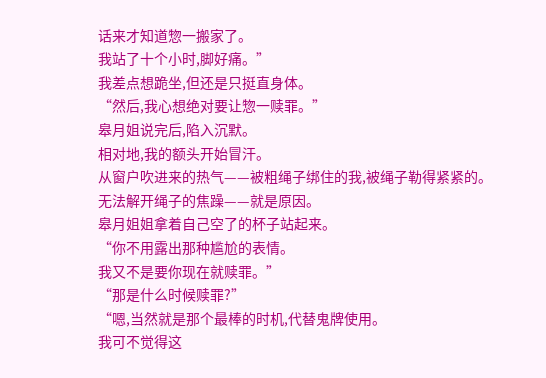话来才知道惣一搬家了。
我站了十个小时,脚好痛。”
我差点想跪坐,但还是只挺直身体。
“然后,我心想绝对要让惣一赎罪。”
皋月姐说完后,陷入沉默。
相对地,我的额头开始冒汗。
从窗户吹进来的热气——被粗绳子绑住的我,被绳子勒得紧紧的。
无法解开绳子的焦躁——就是原因。
皋月姐姐拿着自己空了的杯子站起来。
“你不用露出那种尴尬的表情。
我又不是要你现在就赎罪。”
“那是什么时候赎罪?”
“嗯,当然就是那个最棒的时机,代替鬼牌使用。
我可不觉得这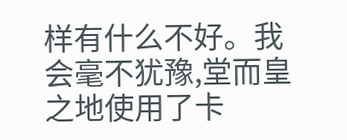样有什么不好。我会毫不犹豫,堂而皇之地使用了卡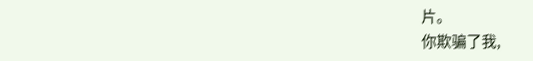片。
你欺骗了我,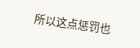所以这点惩罚也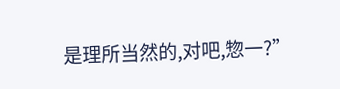是理所当然的,对吧,惣一?”